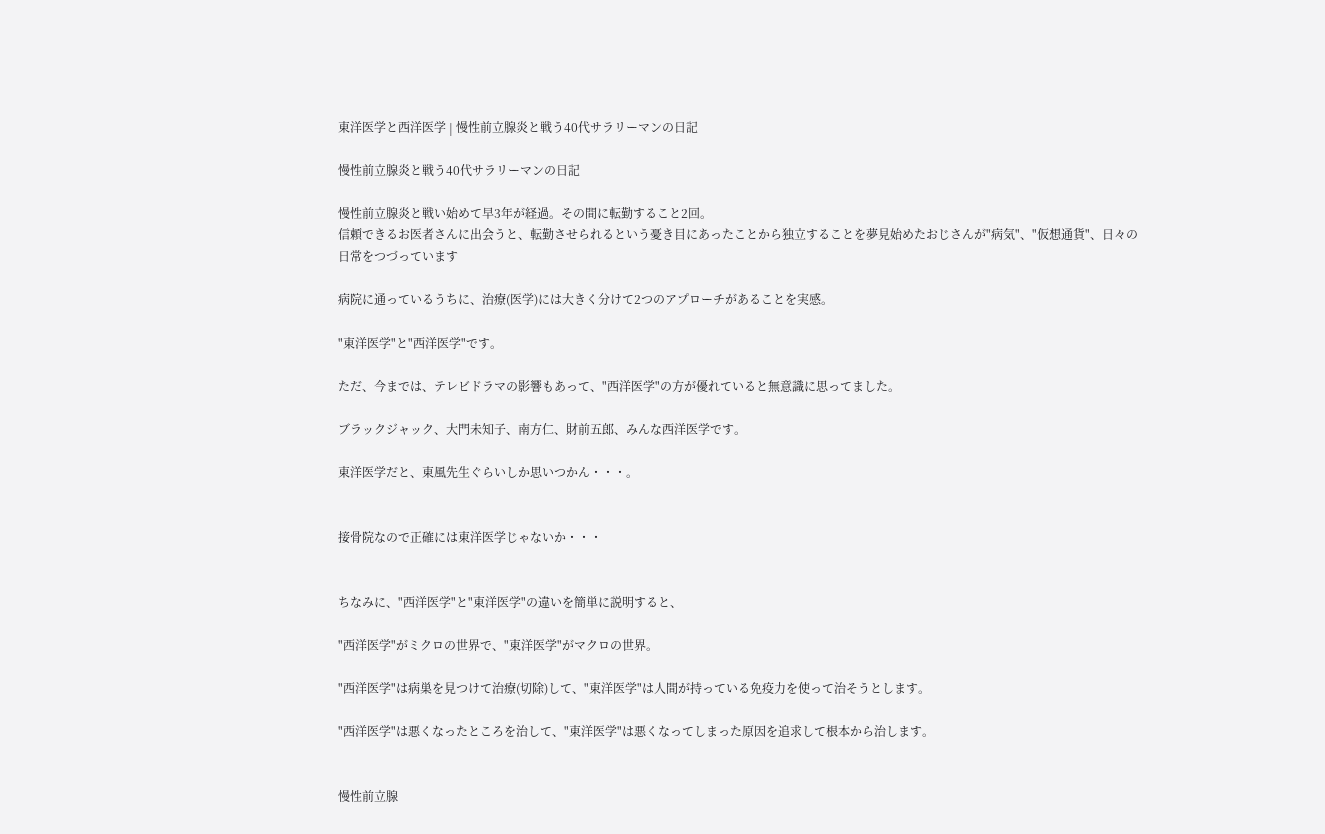東洋医学と西洋医学 | 慢性前立腺炎と戦う40代サラリーマンの日記

慢性前立腺炎と戦う40代サラリーマンの日記

慢性前立腺炎と戦い始めて早3年が経過。その間に転勤すること2回。
信頼できるお医者さんに出会うと、転勤させられるという憂き目にあったことから独立することを夢見始めたおじさんが"病気"、"仮想通貨"、日々の日常をつづっています

病院に通っているうちに、治療(医学)には大きく分けて2つのアプローチがあることを実感。

"東洋医学"と"西洋医学"です。

ただ、今までは、テレビドラマの影響もあって、"西洋医学"の方が優れていると無意識に思ってました。

ブラックジャック、大門未知子、南方仁、財前五郎、みんな西洋医学です。

東洋医学だと、東風先生ぐらいしか思いつかん・・・。


接骨院なので正確には東洋医学じゃないか・・・


ちなみに、"西洋医学"と"東洋医学"の違いを簡単に説明すると、

"西洋医学"がミクロの世界で、"東洋医学"がマクロの世界。

"西洋医学"は病巣を見つけて治療(切除)して、"東洋医学"は人間が持っている免疫力を使って治そうとします。

"西洋医学"は悪くなったところを治して、"東洋医学"は悪くなってしまった原因を追求して根本から治します。


慢性前立腺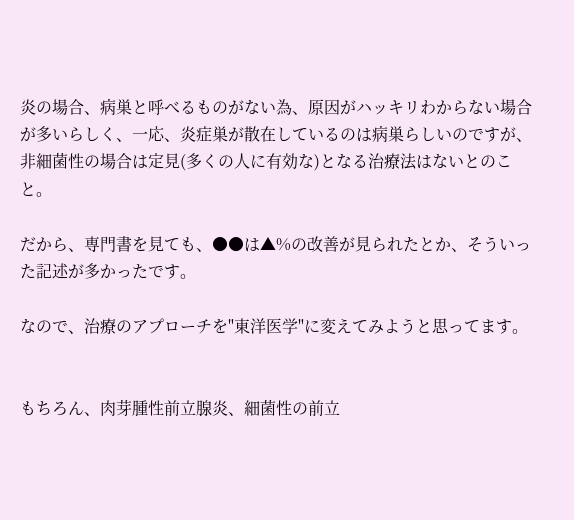炎の場合、病巣と呼べるものがない為、原因がハッキリわからない場合が多いらしく、一応、炎症巣が散在しているのは病巣らしいのですが、非細菌性の場合は定見(多くの人に有効な)となる治療法はないとのこと。

だから、専門書を見ても、●●は▲%の改善が見られたとか、そういった記述が多かったです。

なので、治療のアプローチを"東洋医学"に変えてみようと思ってます。


もちろん、肉芽腫性前立腺炎、細菌性の前立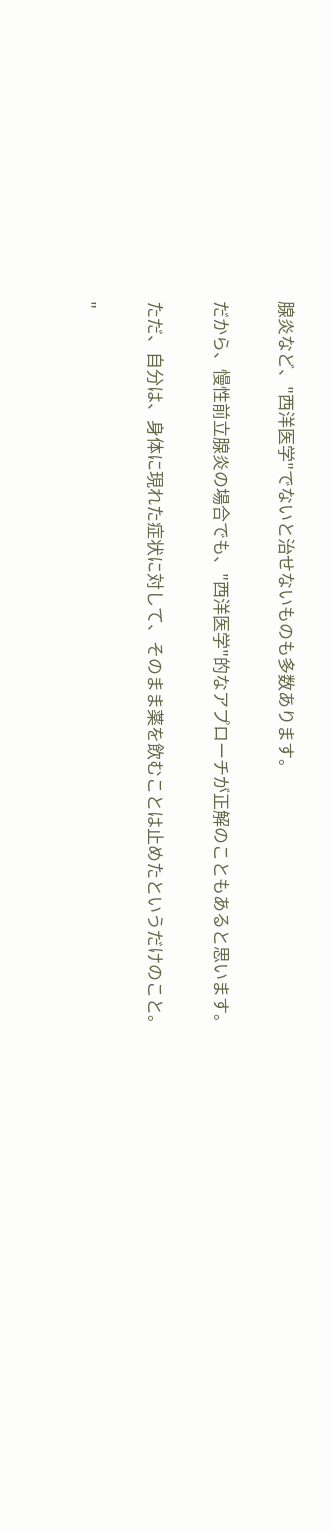腺炎など、"西洋医学"でないと治せないものも多数あります。

だから、慢性前立腺炎の場合でも、"西洋医学"的なアプローチが正解のこともあると思います。

ただ、自分は、身体に現れた症状に対して、そのまま薬を飲むことは止めたというだけのこと。

"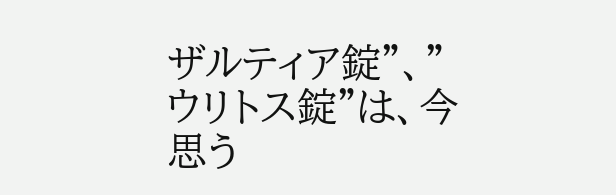ザルティア錠"、"ウリトス錠"は、今思う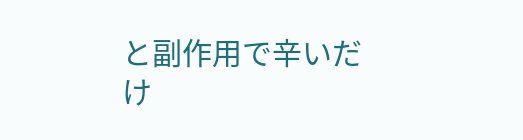と副作用で辛いだけ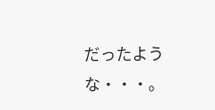だったような・・・。